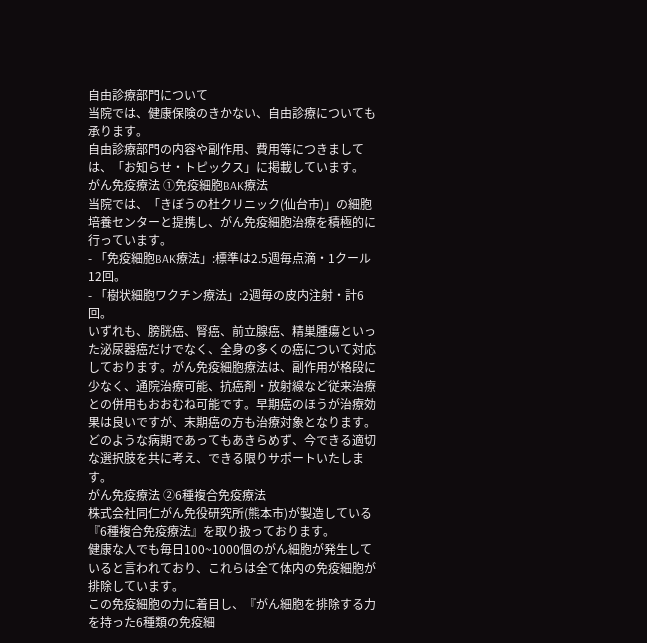自由診療部門について
当院では、健康保険のきかない、自由診療についても承ります。
自由診療部門の内容や副作用、費用等につきましては、「お知らせ・トピックス」に掲載しています。
がん免疫療法 ①免疫細胞BAK療法
当院では、「きぼうの杜クリニック(仙台市)」の細胞培養センターと提携し、がん免疫細胞治療を積極的に行っています。
- 「免疫細胞BAK療法」:標準は2.5週毎点滴・1クール12回。
- 「樹状細胞ワクチン療法」:2週毎の皮内注射・計6回。
いずれも、膀胱癌、腎癌、前立腺癌、精巣腫瘍といった泌尿器癌だけでなく、全身の多くの癌について対応しております。がん免疫細胞療法は、副作用が格段に少なく、通院治療可能、抗癌剤・放射線など従来治療との併用もおおむね可能です。早期癌のほうが治療効果は良いですが、末期癌の方も治療対象となります。どのような病期であってもあきらめず、今できる適切な選択肢を共に考え、できる限りサポートいたします。
がん免疫療法 ②6種複合免疫療法
株式会社同仁がん免役研究所(熊本市)が製造している『6種複合免疫療法』を取り扱っております。
健康な人でも毎日100~1000個のがん細胞が発生していると言われており、これらは全て体内の免疫細胞が排除しています。
この免疫細胞の力に着目し、『がん細胞を排除する力を持った6種類の免疫細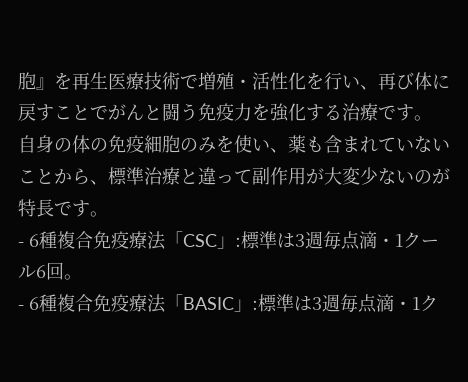胞』を再生医療技術で増殖・活性化を行い、再び体に戻すことでがんと闘う免疫力を強化する治療です。
自身の体の免疫細胞のみを使い、薬も含まれていないことから、標準治療と違って副作用が大変少ないのが特長です。
- 6種複合免疫療法「CSC」:標準は3週毎点滴・1クール6回。
- 6種複合免疫療法「BASIC」:標準は3週毎点滴・1ク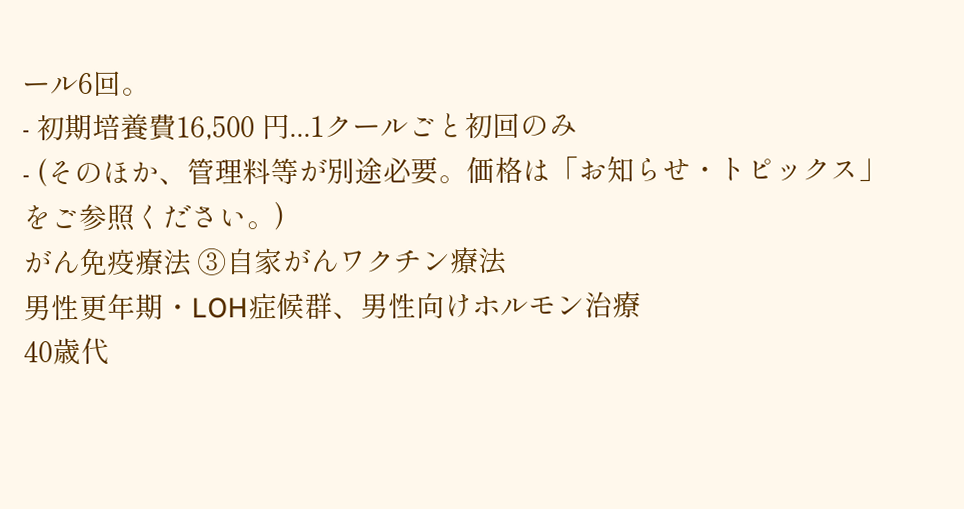ール6回。
- 初期培養費16,500 円...1クールごと初回のみ
- (そのほか、管理料等が別途必要。価格は「お知らせ・トピックス」をご参照ください。)
がん免疫療法 ③自家がんワクチン療法
男性更年期・LOH症候群、男性向けホルモン治療
40歳代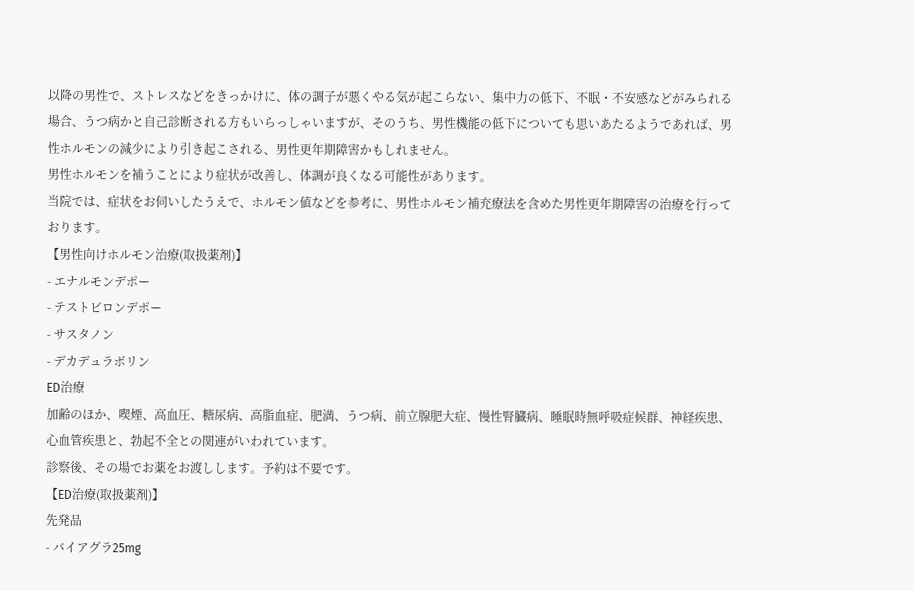以降の男性で、ストレスなどをきっかけに、体の調子が悪くやる気が起こらない、集中力の低下、不眠・不安感などがみられる場合、うつ病かと自己診断される方もいらっしゃいますが、そのうち、男性機能の低下についても思いあたるようであれば、男性ホルモンの減少により引き起こされる、男性更年期障害かもしれません。
男性ホルモンを補うことにより症状が改善し、体調が良くなる可能性があります。
当院では、症状をお伺いしたうえで、ホルモン値などを参考に、男性ホルモン補充療法を含めた男性更年期障害の治療を行っております。
【男性向けホルモン治療(取扱薬剤)】
- エナルモンデポー
- テストビロンデポー
- サスタノン
- デカデュラボリン
ED治療
加齢のほか、喫煙、高血圧、糖尿病、高脂血症、肥満、うつ病、前立腺肥大症、慢性腎臓病、睡眠時無呼吸症候群、神経疾患、心血管疾患と、勃起不全との関連がいわれています。
診察後、その場でお薬をお渡しします。予約は不要です。
【ED治療(取扱薬剤)】
先発品
- バイアグラ25mg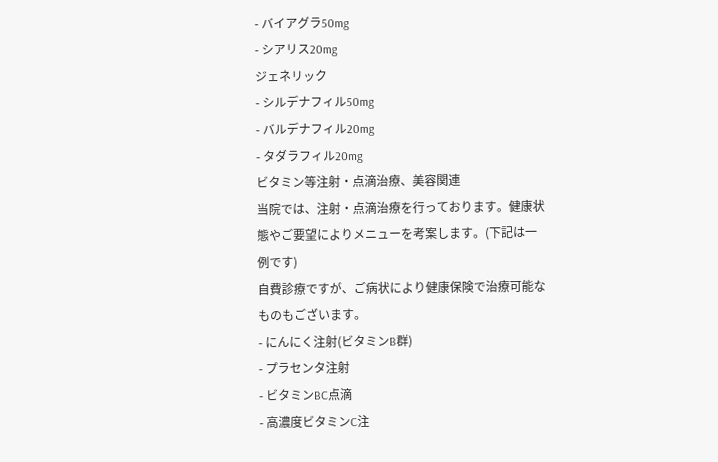- バイアグラ50mg
- シアリス20mg
ジェネリック
- シルデナフィル50mg
- バルデナフィル20mg
- タダラフィル20mg
ビタミン等注射・点滴治療、美容関連
当院では、注射・点滴治療を行っております。健康状態やご要望によりメニューを考案します。(下記は一例です)
自費診療ですが、ご病状により健康保険で治療可能なものもございます。
- にんにく注射(ビタミンB群)
- プラセンタ注射
- ビタミンBC点滴
- 高濃度ビタミンC注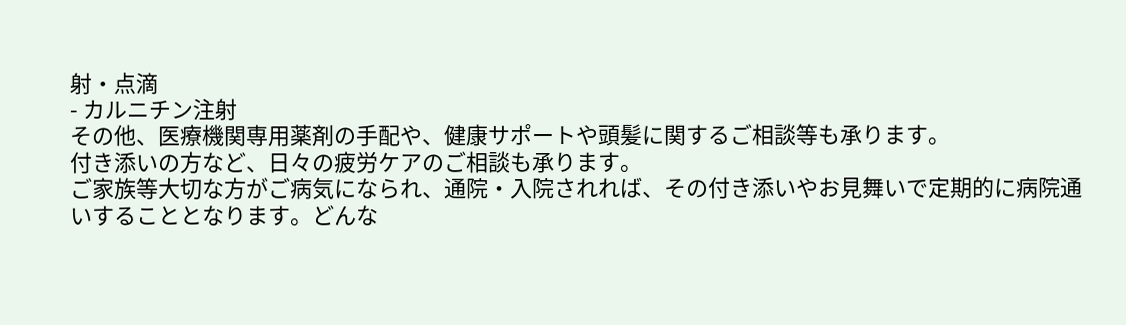射・点滴
- カルニチン注射
その他、医療機関専用薬剤の手配や、健康サポートや頭髪に関するご相談等も承ります。
付き添いの方など、日々の疲労ケアのご相談も承ります。
ご家族等大切な方がご病気になられ、通院・入院されれば、その付き添いやお見舞いで定期的に病院通いすることとなります。どんな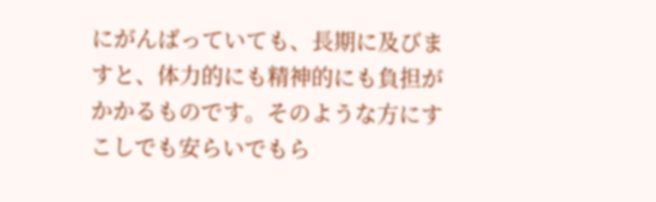にがんばっていても、長期に及びますと、体力的にも精神的にも負担がかかるものです。そのような方にすこしでも安らいでもら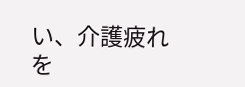い、介護疲れを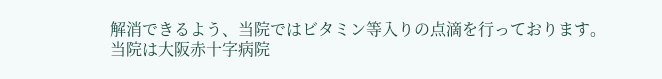解消できるよう、当院ではビタミン等入りの点滴を行っております。
当院は大阪赤十字病院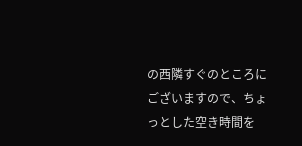の西隣すぐのところにございますので、ちょっとした空き時間を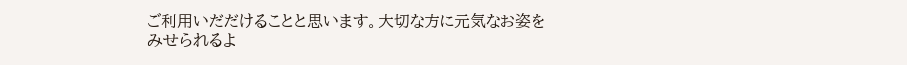ご利用いだだけることと思います。大切な方に元気なお姿をみせられるよ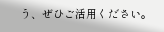う、ぜひご活用ください。